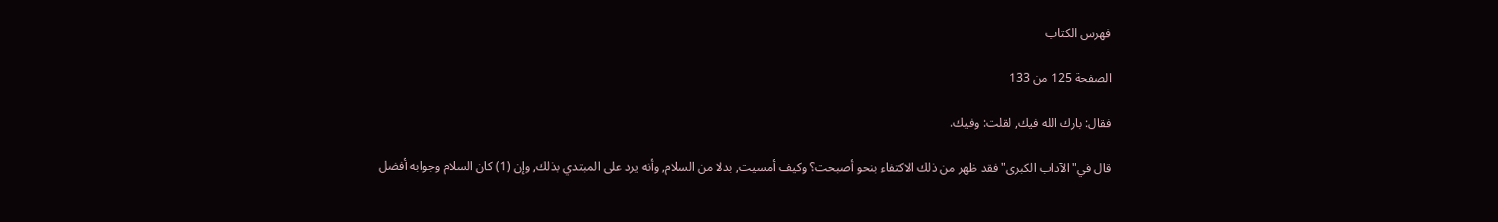فهرس الكتاب

الصفحة 125 من 133

فقال: بارك الله فيك, لقلت: وفيك.

قال في"الآداب الكبرى"فقد ظهر من ذلك الاكتفاء بنحو أصبحت؟ وكيف أمسيت, بدلا من السلام, وأنه يرد على المبتدي بذلك, وإن (1) كان السلام وجوابه أفضل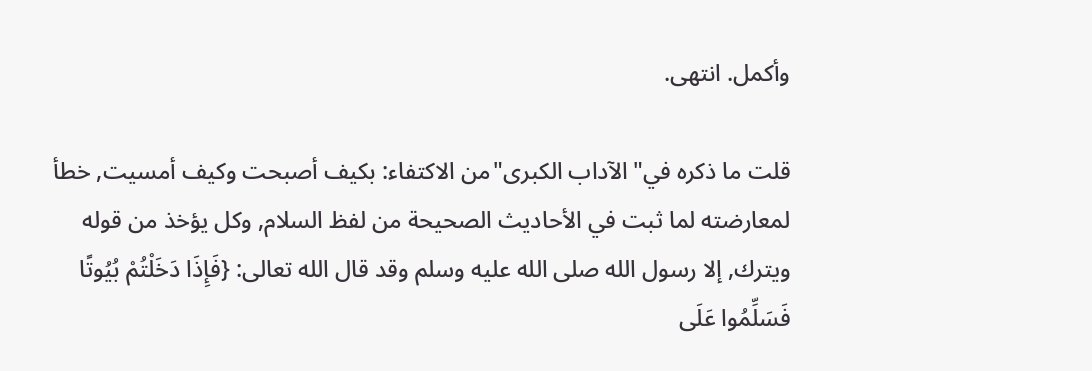وأكمل. انتهى.

قلت ما ذكره في"الآداب الكبرى"من الاكتفاء: بكيف أصبحت وكيف أمسيت, خطأ لمعارضته لما ثبت في الأحاديث الصحيحة من لفظ السلام, وكل يؤخذ من قوله ويترك, إلا رسول الله صلى الله عليه وسلم وقد قال الله تعالى: {فَإِذَا دَخَلْتُمْ بُيُوتًا فَسَلِّمُوا عَلَى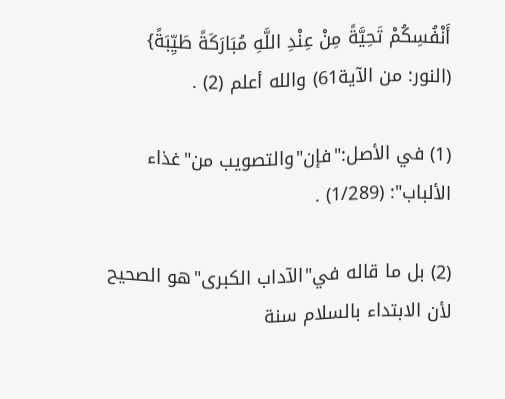أَنْفُسِكُمْ تَحِيَّةً مِنْ عِنْدِ اللَّهِ مُبَارَكَةً طَيِّبَةً} (النور: من الآية61) والله أعلم (2) .

(1) في الأصل:"فإن"والتصويب من"غذاء الألباب": (1/289) .

(2) بل ما قاله في"الآداب الكبرى"هو الصحيح لأن الابتداء بالسلام سنة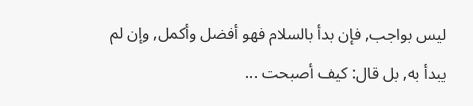ليس بواجب, فإن بدأ بالسلام فهو أفضل وأكمل, وإن لم يبدأ به, بل قال: كيف أصبحت ...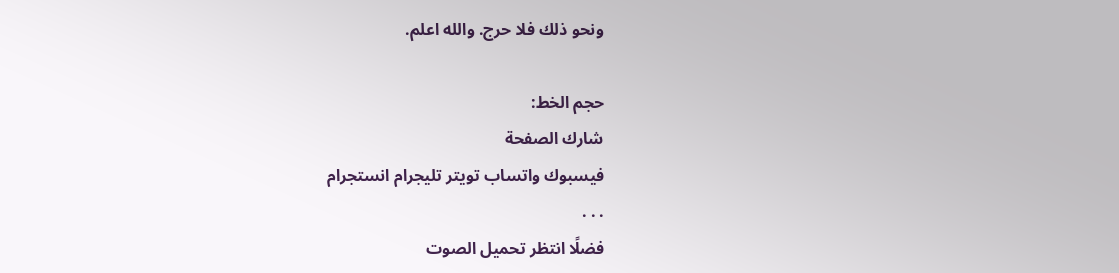ونحو ذلك فلا حرج. والله اعلم.

حجم الخط:
شارك الصفحة
فيسبوك واتساب تويتر تليجرام انستجرام
. . .
فضلًا انتظر تحميل الصوت